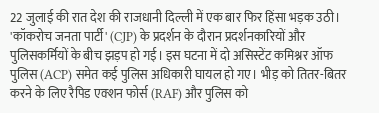22 जुलाई की रात देश की राजधानी दिल्ली में एक बार फिर हिंसा भड़क उठी। 'कॉकरोच जनता पार्टी' (CJP) के प्रदर्शन के दौरान प्रदर्शनकारियों और पुलिसकर्मियों के बीच झड़प हो गई। इस घटना में दो असिस्टेंट कमिश्नर ऑफ पुलिस (ACP) समेत कई पुलिस अधिकारी घायल हो गए। भीड़ को तितर-बितर करने के लिए रैपिड एक्शन फोर्स (RAF) और पुलिस को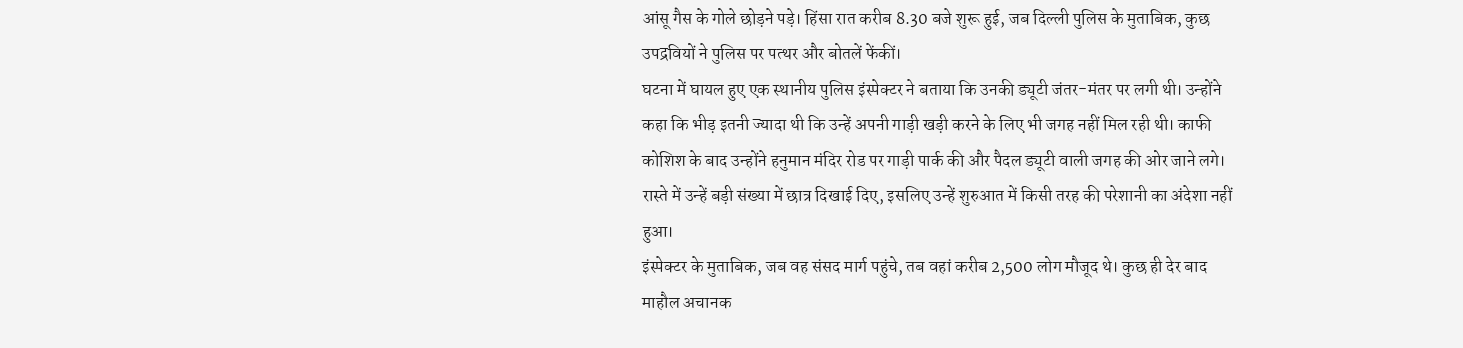आंसू गैस के गोले छोड़ने पड़े। हिंसा रात करीब 8.30 बजे शुरू हुई, जब दिल्ली पुलिस के मुताबिक, कुछ उपद्रवियों ने पुलिस पर पत्थर और बोतलें फेंकीं।
घटना में घायल हुए एक स्थानीय पुलिस इंस्पेक्टर ने बताया कि उनकी ड्यूटी जंतर-मंतर पर लगी थी। उन्होंने कहा कि भीड़ इतनी ज्यादा थी कि उन्हें अपनी गाड़ी खड़ी करने के लिए भी जगह नहीं मिल रही थी। काफी कोशिश के बाद उन्होंने हनुमान मंदिर रोड पर गाड़ी पार्क की और पैदल ड्यूटी वाली जगह की ओर जाने लगे। रास्ते में उन्हें बड़ी संख्या में छात्र दिखाई दिए, इसलिए उन्हें शुरुआत में किसी तरह की परेशानी का अंदेशा नहीं हुआ।
इंस्पेक्टर के मुताबिक, जब वह संसद मार्ग पहुंचे, तब वहां करीब 2,500 लोग मौजूद थे। कुछ ही देर बाद माहौल अचानक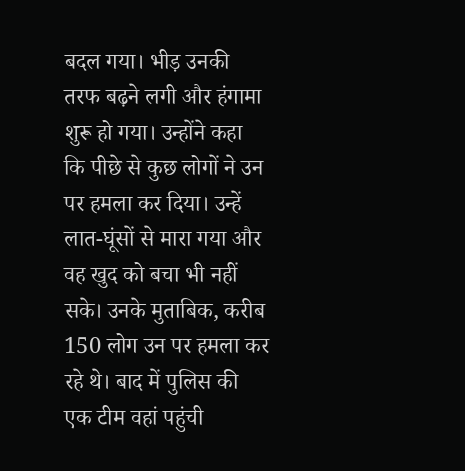बदल गया। भीड़ उनकी तरफ बढ़ने लगी और हंगामा शुरू हो गया। उन्होंने कहा कि पीछे से कुछ लोगों ने उन पर हमला कर दिया। उन्हें लात-घूंसों से मारा गया और वह खुद को बचा भी नहीं सके। उनके मुताबिक, करीब 150 लोग उन पर हमला कर रहे थे। बाद में पुलिस की एक टीम वहां पहुंची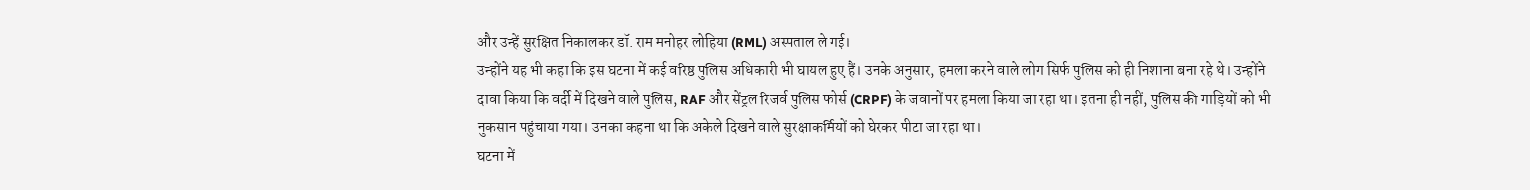और उन्हें सुरक्षित निकालकर डॉ. राम मनोहर लोहिया (RML) अस्पताल ले गई।
उन्होंने यह भी कहा कि इस घटना में कई वरिष्ठ पुलिस अधिकारी भी घायल हुए हैं। उनके अनुसार, हमला करने वाले लोग सिर्फ पुलिस को ही निशाना बना रहे थे। उन्होंने दावा किया कि वर्दी में दिखने वाले पुलिस, RAF और सेंट्रल रिजर्व पुलिस फोर्स (CRPF) के जवानों पर हमला किया जा रहा था। इतना ही नहीं, पुलिस की गाड़ियों को भी नुकसान पहुंचाया गया। उनका कहना था कि अकेले दिखने वाले सुरक्षाकर्मियों को घेरकर पीटा जा रहा था।
घटना में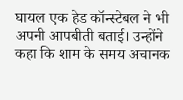घायल एक हेड कॉन्स्टेबल ने भी अपनी आपबीती बताई। उन्होंने कहा कि शाम के समय अचानक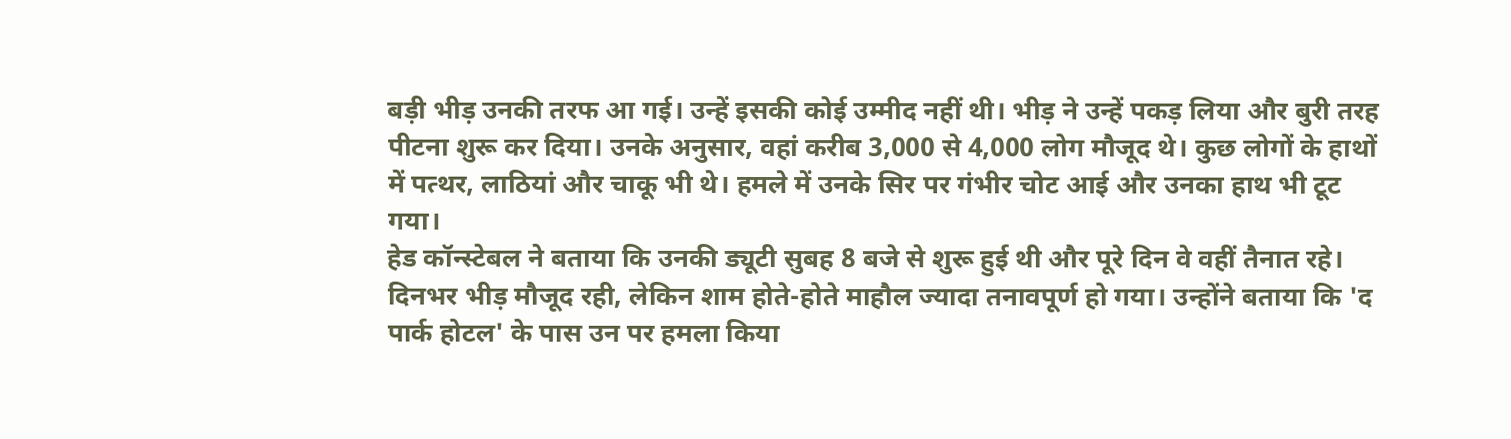बड़ी भीड़ उनकी तरफ आ गई। उन्हें इसकी कोई उम्मीद नहीं थी। भीड़ ने उन्हें पकड़ लिया और बुरी तरह पीटना शुरू कर दिया। उनके अनुसार, वहां करीब 3,000 से 4,000 लोग मौजूद थे। कुछ लोगों के हाथों में पत्थर, लाठियां और चाकू भी थे। हमले में उनके सिर पर गंभीर चोट आई और उनका हाथ भी टूट गया।
हेड कॉन्स्टेबल ने बताया कि उनकी ड्यूटी सुबह 8 बजे से शुरू हुई थी और पूरे दिन वे वहीं तैनात रहे। दिनभर भीड़ मौजूद रही, लेकिन शाम होते-होते माहौल ज्यादा तनावपूर्ण हो गया। उन्होंने बताया कि 'द पार्क होटल' के पास उन पर हमला किया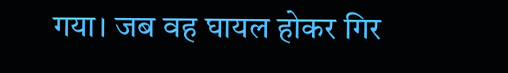गया। जब वह घायल होकर गिर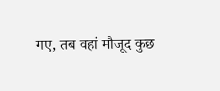गए, तब वहां मौजूद कुछ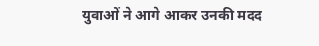युवाओं ने आगे आकर उनकी मदद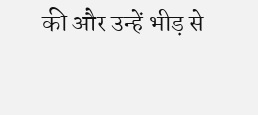की और उन्हें भीड़ से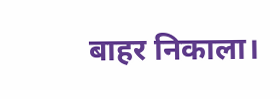बाहर निकाला।